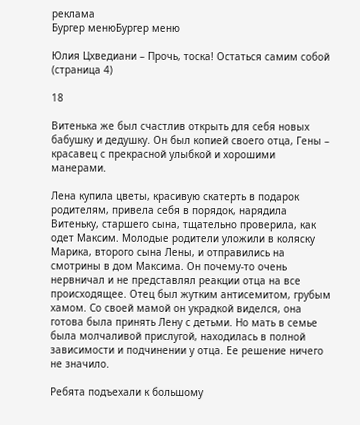реклама
Бургер менюБургер меню

Юлия Цхведиани – Прочь, тоска! Остаться самим собой (страница 4)

18

Витенька же был счастлив открыть для себя новых бабушку и дедушку. Он был копией своего отца, Гены – красавец с прекрасной улыбкой и хорошими манерами.

Лена купила цветы, красивую скатерть в подарок родителям, привела себя в порядок, нарядила Витеньку, старшего сына, тщательно проверила, как одет Максим. Молодые родители уложили в коляску Марика, второго сына Лены, и отправились на смотрины в дом Максима. Он почему-то очень нервничал и не представлял реакции отца на все происходящее. Отец был жутким антисемитом, грубым хамом. Со своей мамой он украдкой виделся, она готова была принять Лену с детьми. Но мать в семье была молчаливой прислугой, находилась в полной зависимости и подчинении у отца. Ее решение ничего не значило.

Ребята подъехали к большому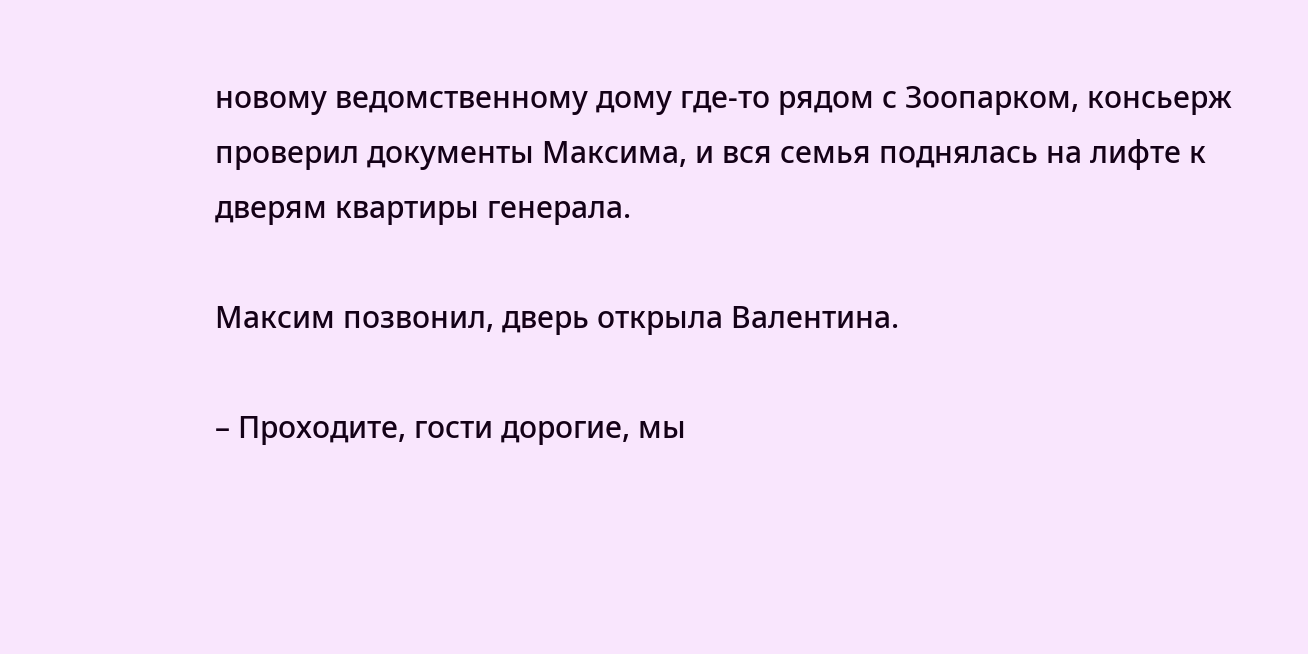новому ведомственному дому где-то рядом с Зоопарком, консьерж проверил документы Максима, и вся семья поднялась на лифте к дверям квартиры генерала.

Максим позвонил, дверь открыла Валентина.

– Проходите, гости дорогие, мы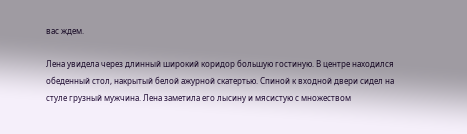вас ждем.

Лена увидела через длинный широкий коридор большую гостиную. В центре находился обеденный стол, накрытый белой ажурной скатертью. Спиной к входной двери сидел на стуле грузный мужчина. Лена заметила его лысину и мясистую с множеством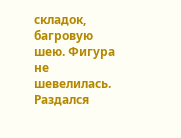складок, багровую шею. Фигура не шевелилась. Раздался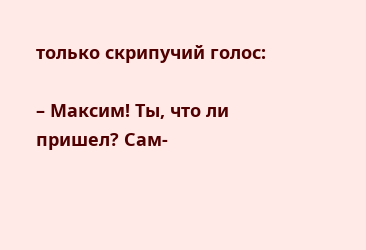только скрипучий голос:

– Максим! Ты, что ли пришел? Сам-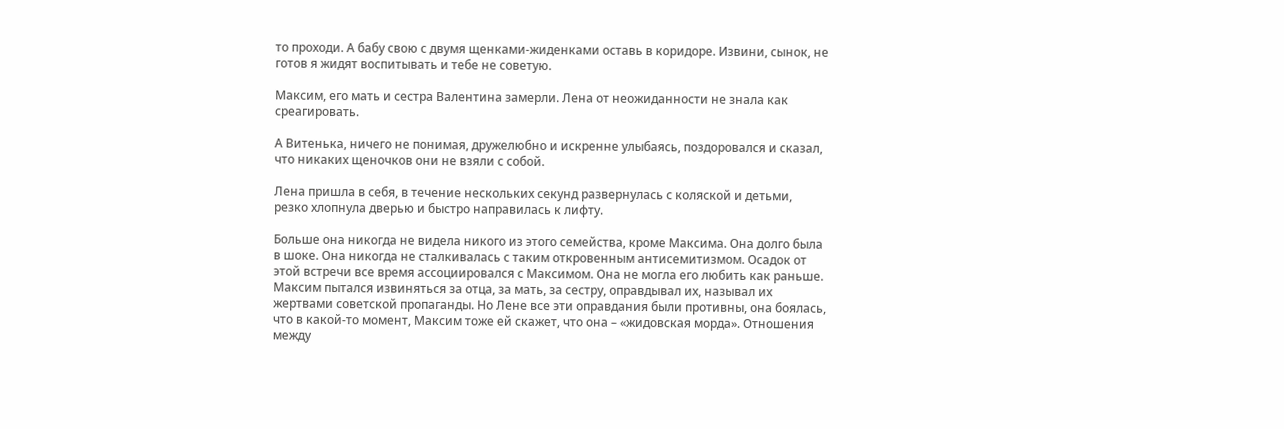то проходи. А бабу свою с двумя щенками-жиденками оставь в коридоре. Извини, сынок, не готов я жидят воспитывать и тебе не советую.

Максим, его мать и сестра Валентина замерли. Лена от неожиданности не знала как среагировать.

А Витенька, ничего не понимая, дружелюбно и искренне улыбаясь, поздоровался и сказал, что никаких щеночков они не взяли с собой.

Лена пришла в себя, в течение нескольких секунд развернулась с коляской и детьми, резко хлопнула дверью и быстро направилась к лифту.

Больше она никогда не видела никого из этого семейства, кроме Максима. Она долго была в шоке. Она никогда не сталкивалась с таким откровенным антисемитизмом. Осадок от этой встречи все время ассоциировался с Максимом. Она не могла его любить как раньше. Максим пытался извиняться за отца, за мать, за сестру, оправдывал их, называл их жертвами советской пропаганды. Но Лене все эти оправдания были противны, она боялась, что в какой-то момент, Максим тоже ей скажет, что она – «жидовская морда». Отношения между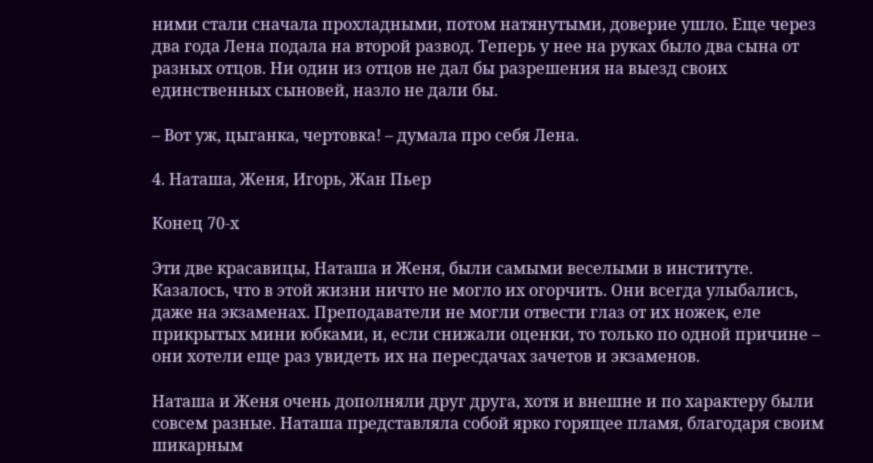ними стали сначала прохладными, потом натянутыми, доверие ушло. Еще через два года Лена подала на второй развод. Теперь у нее на руках было два сына от разных отцов. Ни один из отцов не дал бы разрешения на выезд своих единственных сыновей, назло не дали бы.

– Вот уж, цыганка, чертовка! – думала про себя Лена.

4. Наташа, Женя, Игорь, Жан Пьер

Конец 70-х

Эти две красавицы, Наташа и Женя, были самыми веселыми в институте. Казалось, что в этой жизни ничто не могло их огорчить. Они всегда улыбались, даже на экзаменах. Преподаватели не могли отвести глаз от их ножек, еле прикрытых мини юбками, и, если снижали оценки, то только по одной причине – они хотели еще раз увидеть их на пересдачах зачетов и экзаменов.

Наташа и Женя очень дополняли друг друга, хотя и внешне и по характеру были совсем разные. Наташа представляла собой ярко горящее пламя, благодаря своим шикарным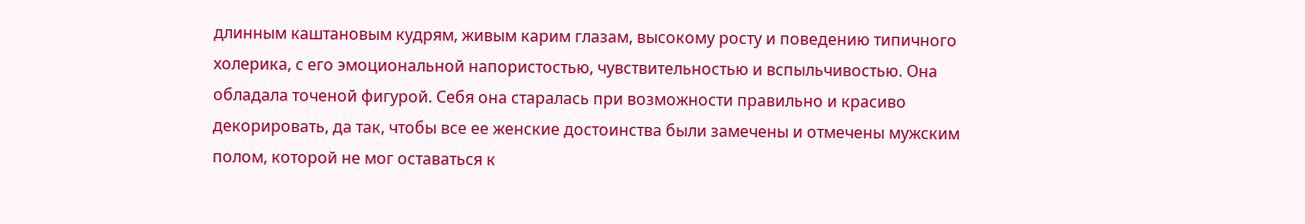длинным каштановым кудрям, живым карим глазам, высокому росту и поведению типичного холерика, с его эмоциональной напористостью, чувствительностью и вспыльчивостью. Она обладала точеной фигурой. Себя она старалась при возможности правильно и красиво декорировать, да так, чтобы все ее женские достоинства были замечены и отмечены мужским полом, которой не мог оставаться к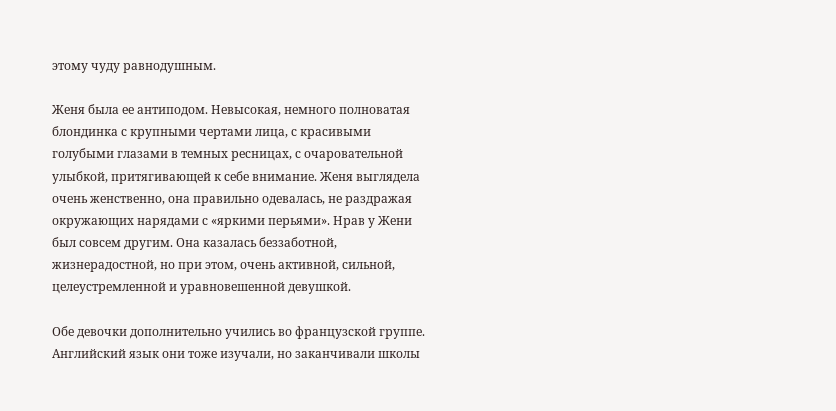этому чуду равнодушным.

Женя была ее антиподом. Невысокая, немного полноватая блондинка с крупными чертами лица, с красивыми голубыми глазами в темных ресницах, с очаровательной улыбкой, притягивающей к себе внимание. Женя выглядела очень женственно, она правильно одевалась, не раздражая окружающих нарядами с «яркими перьями». Нрав у Жени был совсем другим. Она казалась беззаботной, жизнерадостной, но при этом, очень активной, сильной, целеустремленной и уравновешенной девушкой.

Обе девочки дополнительно учились во французской группе. Английский язык они тоже изучали, но заканчивали школы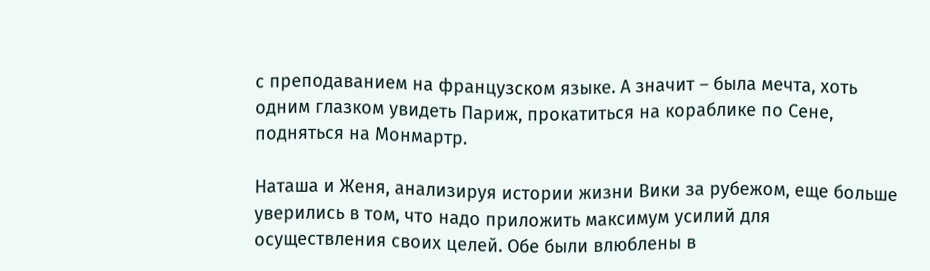с преподаванием на французском языке. А значит – была мечта, хоть одним глазком увидеть Париж, прокатиться на кораблике по Сене, подняться на Монмартр.

Наташа и Женя, анализируя истории жизни Вики за рубежом, еще больше уверились в том, что надо приложить максимум усилий для осуществления своих целей. Обе были влюблены в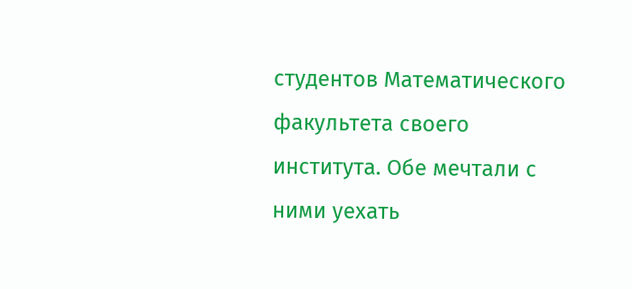студентов Математического факультета своего института. Обе мечтали с ними уехать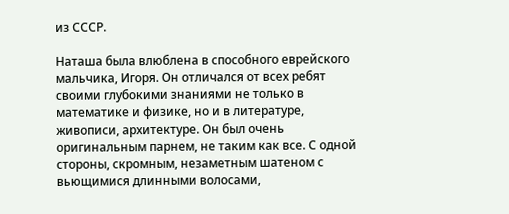из СССР.

Наташа была влюблена в способного еврейского мальчика, Игоря. Он отличался от всех ребят своими глубокими знаниями не только в математике и физике, но и в литературе, живописи, архитектуре. Он был очень оригинальным парнем, не таким как все. С одной стороны, скромным, незаметным шатеном с вьющимися длинными волосами,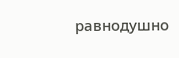равнодушно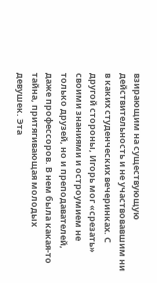взирающим на существующую действительность и не участвовавшим ни в каких студенческих вечеринках. С другой стороны, Игорь мог «срезать» своими знаниями и остроумием не только друзей, но и преподавателей, даже профессоров. В нем была какая-то тайна, притягивающая молодых девушек. Эта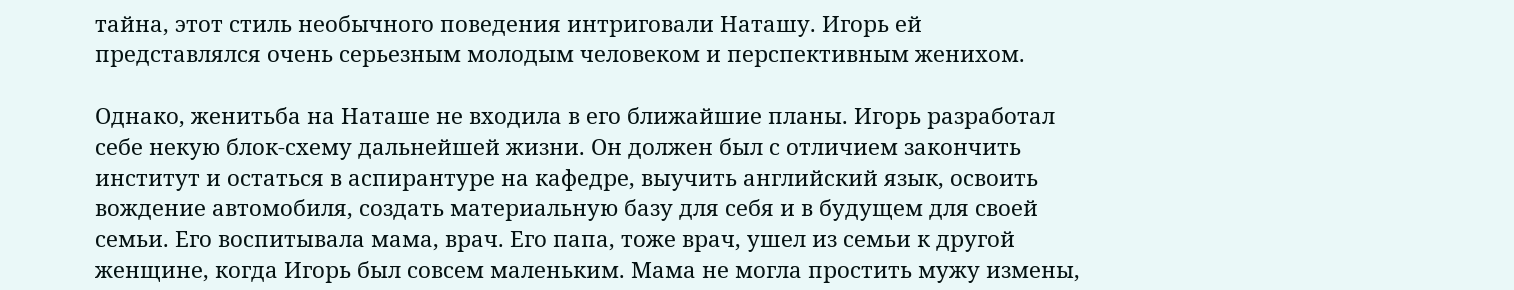тайна, этот стиль необычного поведения интриговали Наташу. Игорь ей представлялся очень серьезным молодым человеком и перспективным женихом.

Однако, женитьба на Наташе не входила в его ближайшие планы. Игорь разработал себе некую блок-схему дальнейшей жизни. Он должен был с отличием закончить институт и остаться в аспирантуре на кафедре, выучить английский язык, освоить вождение автомобиля, создать материальную базу для себя и в будущем для своей семьи. Его воспитывала мама, врач. Его папа, тоже врач, ушел из семьи к другой женщине, когда Игорь был совсем маленьким. Мама не могла простить мужу измены,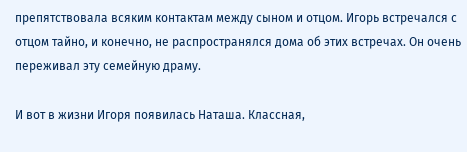препятствовала всяким контактам между сыном и отцом. Игорь встречался с отцом тайно, и конечно, не распространялся дома об этих встречах. Он очень переживал эту семейную драму.

И вот в жизни Игоря появилась Наташа. Классная,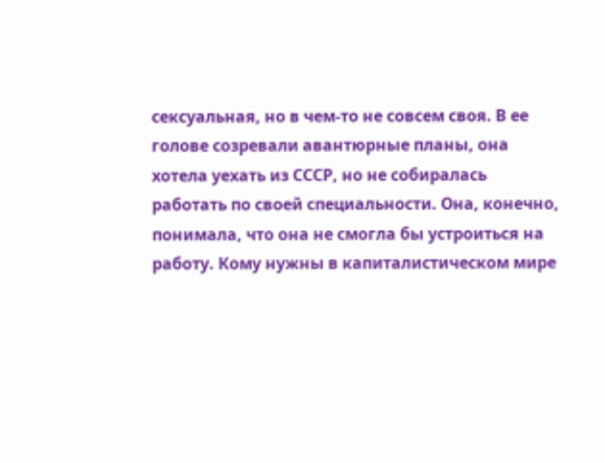сексуальная, но в чем-то не совсем своя. В ее голове созревали авантюрные планы, она хотела уехать из СССР, но не собиралась работать по своей специальности. Она, конечно, понимала, что она не смогла бы устроиться на работу. Кому нужны в капиталистическом мире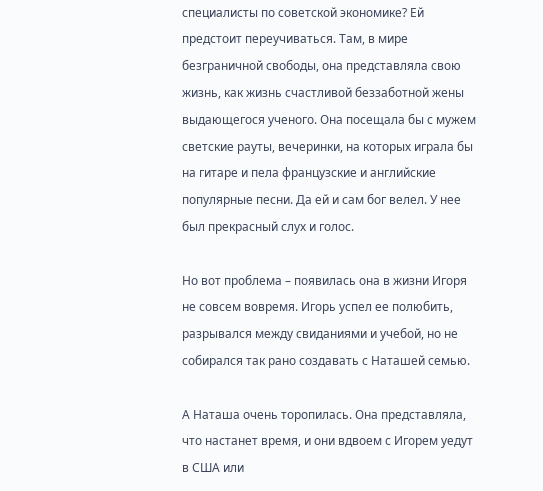специалисты по советской экономике? Ей предстоит переучиваться. Там, в мире безграничной свободы, она представляла свою жизнь, как жизнь счастливой беззаботной жены выдающегося ученого. Она посещала бы с мужем светские рауты, вечеринки, на которых играла бы на гитаре и пела французские и английские популярные песни. Да ей и сам бог велел. У нее был прекрасный слух и голос.

Но вот проблема – появилась она в жизни Игоря не совсем вовремя. Игорь успел ее полюбить, разрывался между свиданиями и учебой, но не собирался так рано создавать с Наташей семью.

А Наташа очень торопилась. Она представляла, что настанет время, и они вдвоем с Игорем уедут в США или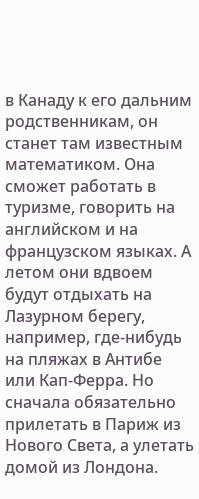в Канаду к его дальним родственникам, он станет там известным математиком. Она сможет работать в туризме, говорить на английском и на французском языках. А летом они вдвоем будут отдыхать на Лазурном берегу, например, где-нибудь на пляжах в Антибе или Кап-Ферра. Но сначала обязательно прилетать в Париж из Нового Света, а улетать домой из Лондона.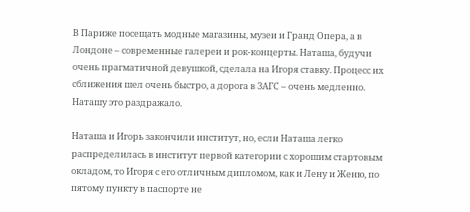В Париже посещать модные магазины, музеи и Гранд Опера, а в Лондоне – современные галереи и рок-концерты. Наташа, будучи очень прагматичной девушкой, сделала на Игоря ставку. Процесс их сближения шел очень быстро, а дорога в ЗАГС – очень медленно. Наташу это раздражало.

Наташа и Игорь закончили институт, но, если Наташа легко распределилась в институт первой категории с хорошим стартовым окладом, то Игоря с его отличным дипломом, как и Лену и Женю, по пятому пункту в паспорте не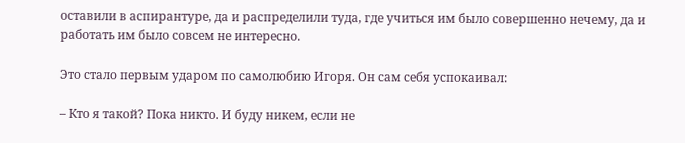оставили в аспирантуре, да и распределили туда, где учиться им было совершенно нечему, да и работать им было совсем не интересно.

Это стало первым ударом по самолюбию Игоря. Он сам себя успокаивал:

– Кто я такой? Пока никто. И буду никем, если не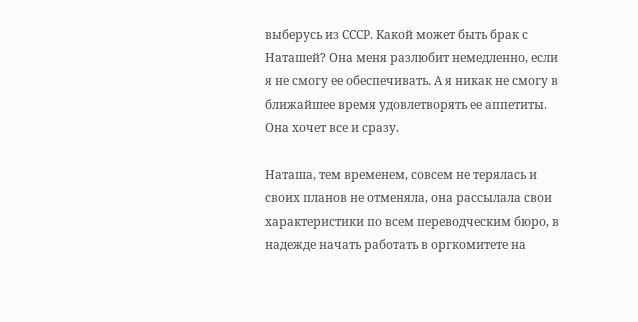выберусь из СССР. Какой может быть брак с Наташей? Она меня разлюбит немедленно, если я не смогу ее обеспечивать. А я никак не смогу в ближайшее время удовлетворять ее аппетиты. Она хочет все и сразу.

Наташа, тем временем, совсем не терялась и своих планов не отменяла, она рассылала свои характеристики по всем переводческим бюро, в надежде начать работать в оргкомитете на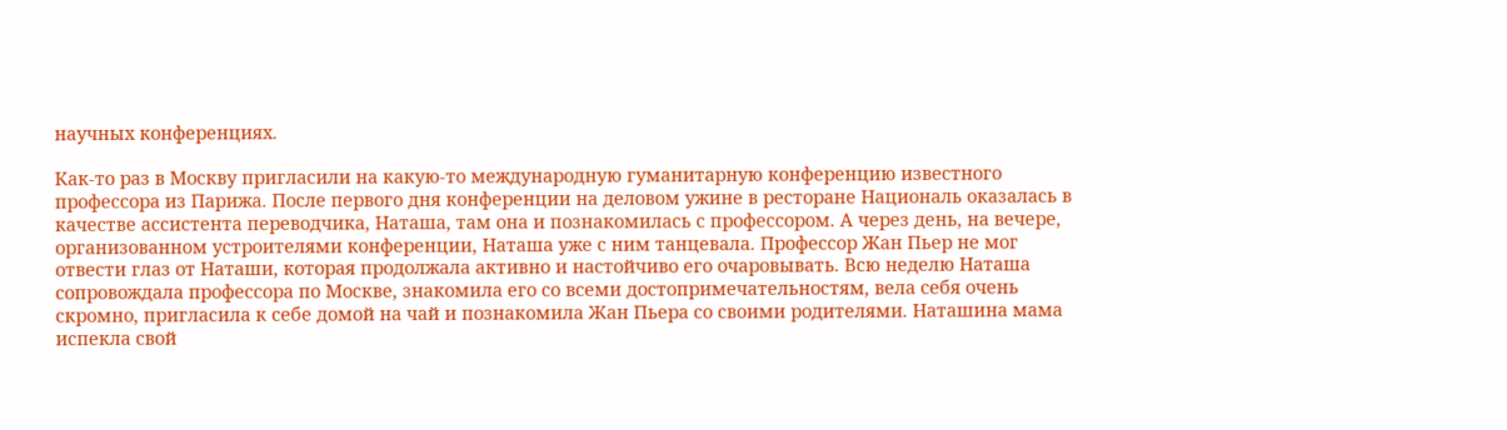научных конференциях.

Как-то раз в Москву пригласили на какую-то международную гуманитарную конференцию известного профессора из Парижа. После первого дня конференции на деловом ужине в ресторане Националь оказалась в качестве ассистента переводчика, Наташа, там она и познакомилась с профессором. А через день, на вечере, организованном устроителями конференции, Наташа уже с ним танцевала. Профессор Жан Пьер не мог отвести глаз от Наташи, которая продолжала активно и настойчиво его очаровывать. Всю неделю Наташа сопровождала профессора по Москве, знакомила его со всеми достопримечательностям, вела себя очень скромно, пригласила к себе домой на чай и познакомила Жан Пьера со своими родителями. Наташина мама испекла свой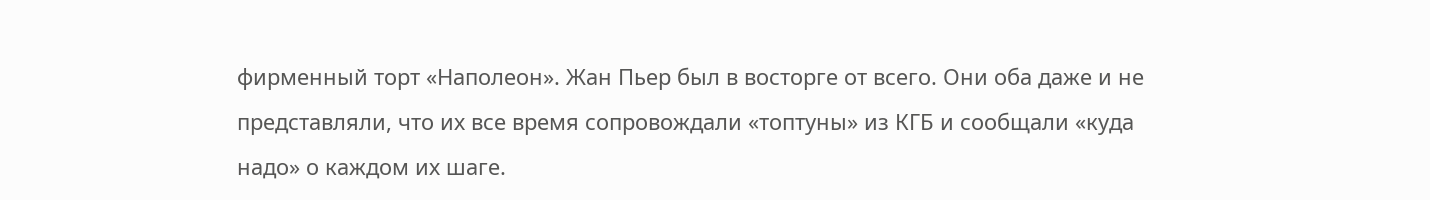фирменный торт «Наполеон». Жан Пьер был в восторге от всего. Они оба даже и не представляли, что их все время сопровождали «топтуны» из КГБ и сообщали «куда надо» о каждом их шаге.